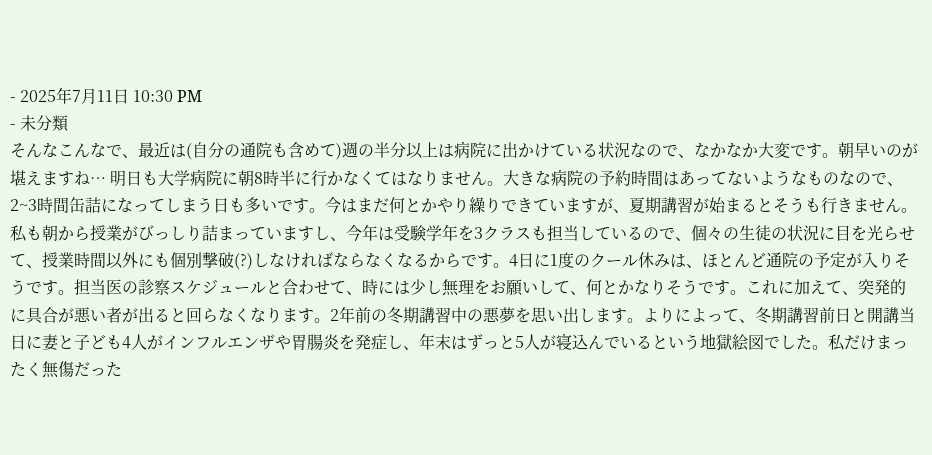- 2025年7月11日 10:30 PM
- 未分類
そんなこんなで、最近は(自分の通院も含めて)週の半分以上は病院に出かけている状況なので、なかなか大変です。朝早いのが堪えますね… 明日も大学病院に朝8時半に行かなくてはなりません。大きな病院の予約時間はあってないようなものなので、2~3時間缶詰になってしまう日も多いです。今はまだ何とかやり繰りできていますが、夏期講習が始まるとそうも行きません。私も朝から授業がびっしり詰まっていますし、今年は受験学年を3クラスも担当しているので、個々の生徒の状況に目を光らせて、授業時間以外にも個別撃破(?)しなければならなくなるからです。4日に1度のクール休みは、ほとんど通院の予定が入りそうです。担当医の診察スケジュールと合わせて、時には少し無理をお願いして、何とかなりそうです。これに加えて、突発的に具合が悪い者が出ると回らなくなります。2年前の冬期講習中の悪夢を思い出します。よりによって、冬期講習前日と開講当日に妻と子ども4人がインフルエンザや胃腸炎を発症し、年末はずっと5人が寝込んでいるという地獄絵図でした。私だけまったく無傷だった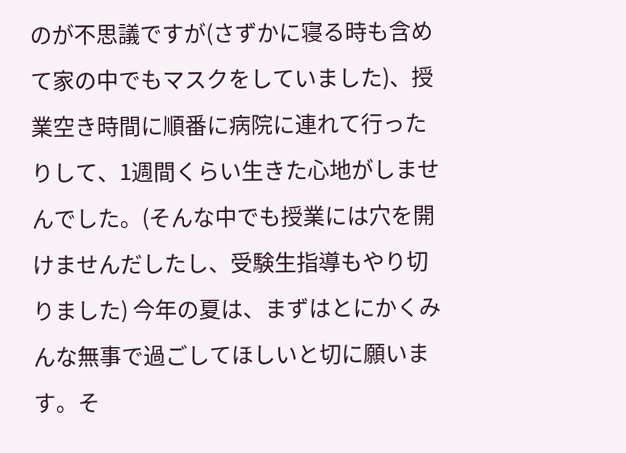のが不思議ですが(さずかに寝る時も含めて家の中でもマスクをしていました)、授業空き時間に順番に病院に連れて行ったりして、1週間くらい生きた心地がしませんでした。(そんな中でも授業には穴を開けませんだしたし、受験生指導もやり切りました) 今年の夏は、まずはとにかくみんな無事で過ごしてほしいと切に願います。そ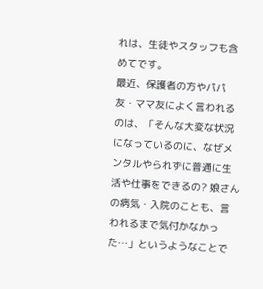れは、生徒やスタッフも含めてです。
最近、保護者の方やパパ友・ママ友によく言われるのは、「そんな大変な状況になっているのに、なぜメンタルやられずに普通に生活や仕事をできるの? 娘さんの病気・入院のことも、言われるまで気付かなかった…」というようなことで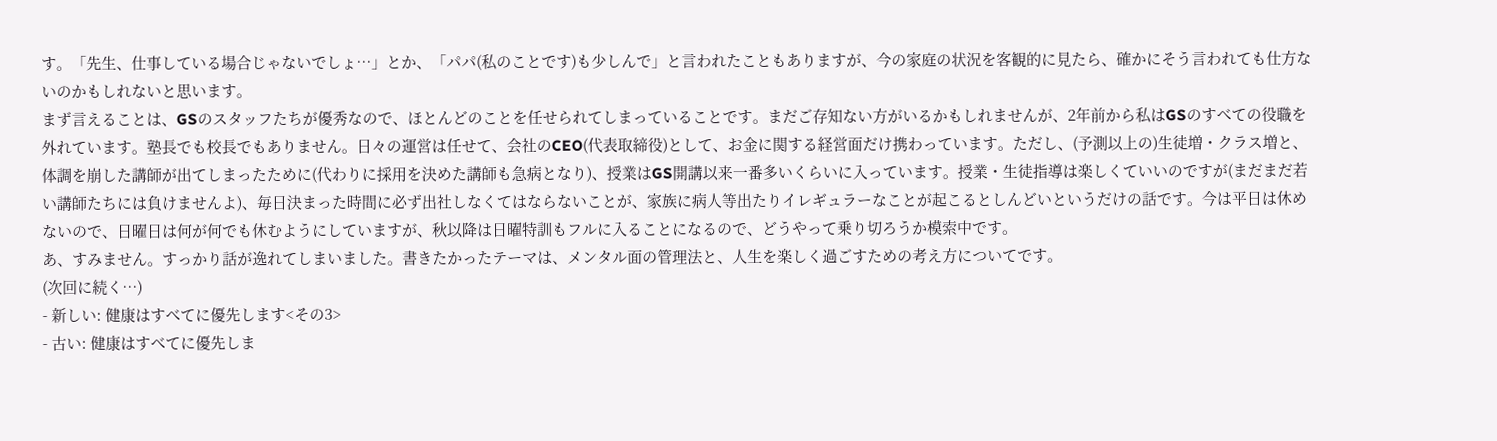す。「先生、仕事している場合じゃないでしょ…」とか、「パパ(私のことです)も少しんで」と言われたこともありますが、今の家庭の状況を客観的に見たら、確かにそう言われても仕方ないのかもしれないと思います。
まず言えることは、GSのスタッフたちが優秀なので、ほとんどのことを任せられてしまっていることです。まだご存知ない方がいるかもしれませんが、2年前から私はGSのすべての役職を外れています。塾長でも校長でもありません。日々の運営は任せて、会社のCEO(代表取締役)として、お金に関する経営面だけ携わっています。ただし、(予測以上の)生徒増・クラス増と、体調を崩した講師が出てしまったために(代わりに採用を決めた講師も急病となり)、授業はGS開講以来一番多いくらいに入っています。授業・生徒指導は楽しくていいのですが(まだまだ若い講師たちには負けませんよ)、毎日決まった時間に必ず出社しなくてはならないことが、家族に病人等出たりイレギュラーなことが起こるとしんどいというだけの話です。今は平日は休めないので、日曜日は何が何でも休むようにしていますが、秋以降は日曜特訓もフルに入ることになるので、どうやって乗り切ろうか模索中です。
あ、すみません。すっかり話が逸れてしまいました。書きたかったテーマは、メンタル面の管理法と、人生を楽しく過ごすための考え方についてです。
(次回に続く…)
- 新しい: 健康はすべてに優先します<その3>
- 古い: 健康はすべてに優先しま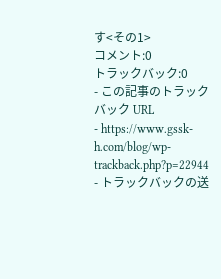す<その1>
コメント:0
トラックバック:0
- この記事のトラックバック URL
- https://www.gssk-h.com/blog/wp-trackback.php?p=22944
- トラックバックの送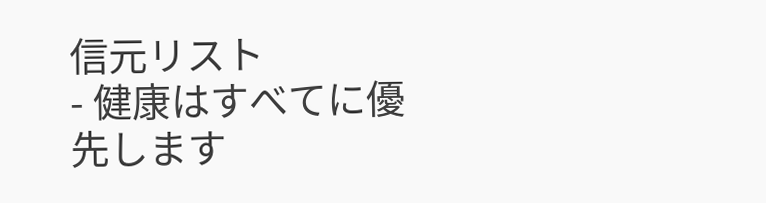信元リスト
- 健康はすべてに優先します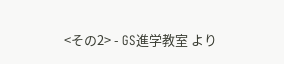<その2> - GS進学教室 より